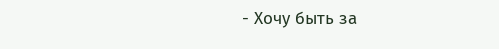- Хочу быть за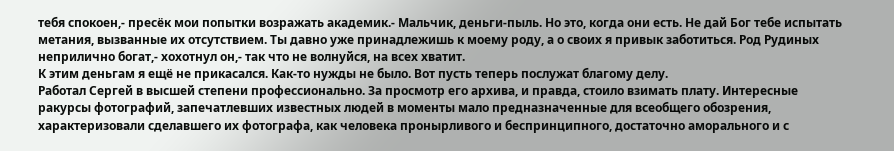тебя спокоен,- пресёк мои попытки возражать академик.- Мальчик, деньги-пыль. Но это, когда они есть. Не дай Бог тебе испытать метания, вызванные их отсутствием. Ты давно уже принадлежишь к моему роду, а о своих я привык заботиться. Род Рудиных неприлично богат,- хохотнул он,- так что не волнуйся, на всех хватит.
К этим деньгам я ещё не прикасался. Как-то нужды не было. Вот пусть теперь послужат благому делу.
Работал Сергей в высшей степени профессионально. За просмотр его архива, и правда, стоило взимать плату. Интересные ракурсы фотографий, запечатлевших известных людей в моменты мало предназначенные для всеобщего обозрения, характеризовали сделавшего их фотографа, как человека пронырливого и беспринципного, достаточно аморального и с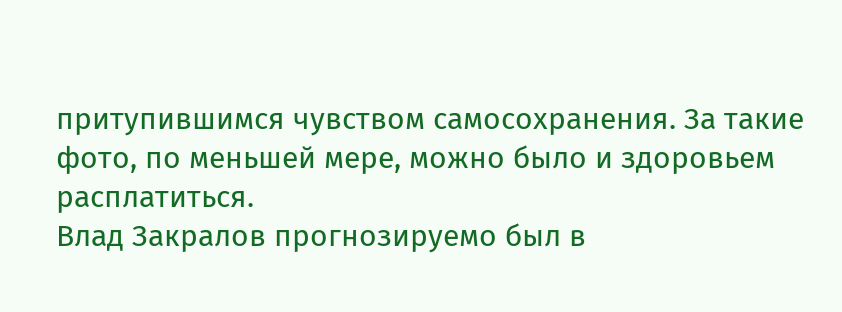притупившимся чувством самосохранения. За такие фото, по меньшей мере, можно было и здоровьем расплатиться.
Влад Закралов прогнозируемо был в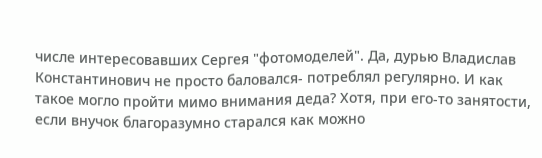числе интересовавших Сергея "фотомоделей". Да, дурью Владислав Константинович не просто баловался- потреблял регулярно. И как такое могло пройти мимо внимания деда? Хотя, при его-то занятости, если внучок благоразумно старался как можно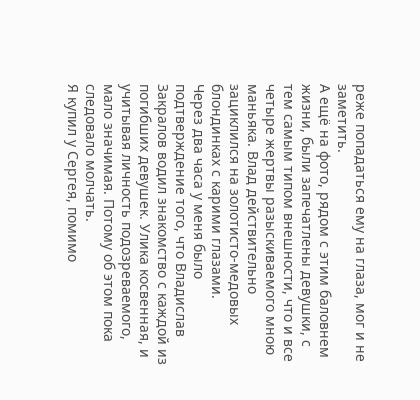реже попадаться ему на глаза, мог и не заметить.
А ещё на фото, рядом с этим баловнем жизни, были запечатлены девушки, с тем самым типом внешности, что и все четыре жертвы разыскиваемого мною маньяка. Влад действительно зациклился на золотисто-медовых блондинках с карими глазами.
Через два часа у меня было подтверждение того, что Владислав Закралов водил знакомство с каждой из погибших девушек. Улика косвенная, и учитывая личность подозреваемого, мало значимая. Потому об этом пока следовало молчать.
Я купил у Сергея, помимо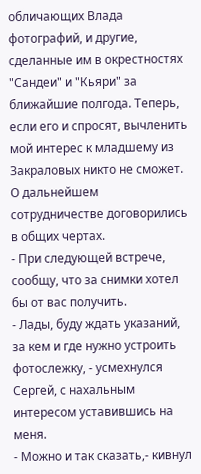обличающих Влада фотографий, и другие, сделанные им в окрестностях "Сандеи" и "Кьяри" за ближайшие полгода. Теперь, если его и спросят, вычленить мой интерес к младшему из Закраловых никто не сможет.
О дальнейшем сотрудничестве договорились в общих чертах.
- При следующей встрече, сообщу, что за снимки хотел бы от вас получить.
- Лады, буду ждать указаний, за кем и где нужно устроить фотослежку, - усмехнулся Сергей, с нахальным интересом уставившись на меня.
- Можно и так сказать,- кивнул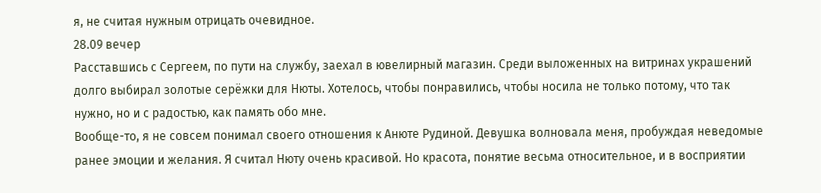я, не считая нужным отрицать очевидное.
28.09 вечер
Расставшись с Сергеем, по пути на службу, заехал в ювелирный магазин. Среди выложенных на витринах украшений долго выбирал золотые серёжки для Нюты. Хотелось, чтобы понравились, чтобы носила не только потому, что так нужно, но и с радостью, как память обо мне.
Вообще-то, я не совсем понимал своего отношения к Анюте Рудиной. Девушка волновала меня, пробуждая неведомые ранее эмоции и желания. Я считал Нюту очень красивой. Но красота, понятие весьма относительное, и в восприятии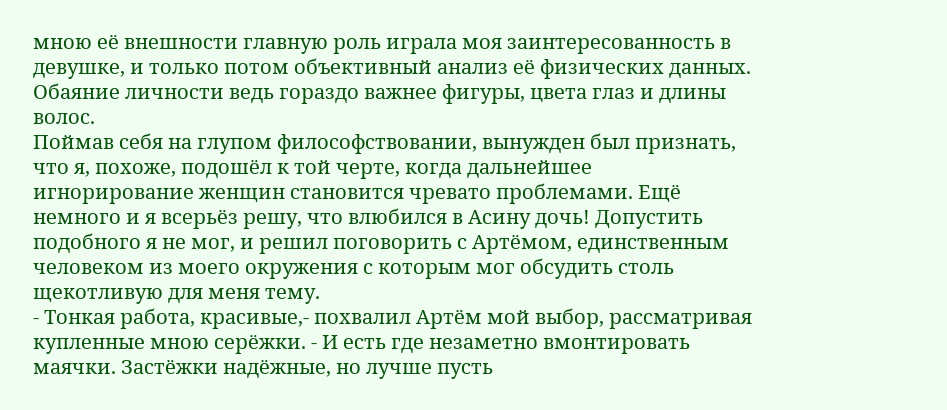мною её внешности главную роль играла моя заинтересованность в девушке, и только потом объективный анализ её физических данных. Обаяние личности ведь гораздо важнее фигуры, цвета глаз и длины волос.
Поймав себя на глупом философствовании, вынужден был признать, что я, похоже, подошёл к той черте, когда дальнейшее игнорирование женщин становится чревато проблемами. Ещё немного и я всерьёз решу, что влюбился в Асину дочь! Допустить подобного я не мог, и решил поговорить с Артёмом, единственным человеком из моего окружения с которым мог обсудить столь щекотливую для меня тему.
- Тонкая работа, красивые,- похвалил Артём мой выбор, рассматривая купленные мною серёжки. - И есть где незаметно вмонтировать маячки. Застёжки надёжные, но лучше пусть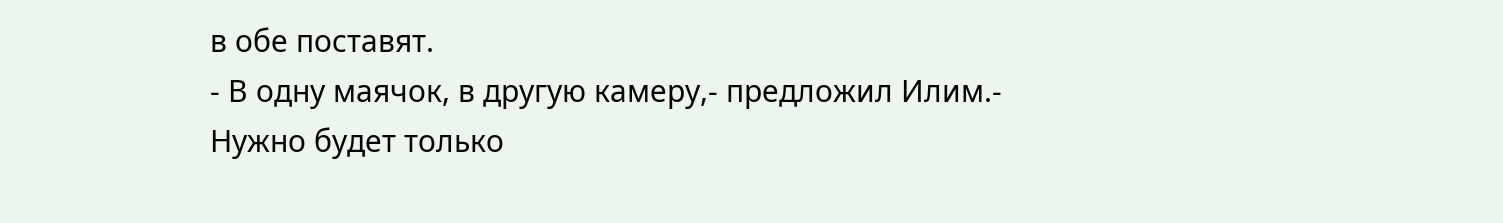в обе поставят.
- В одну маячок, в другую камеру,- предложил Илим.- Нужно будет только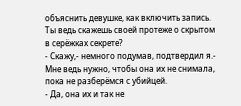объяснить девушке, как включить запись. Ты ведь скажешь своей протеже о скрытом в серёжках секрете?
- Скажу,- немного подумав, подтвердил я.- Мне ведь нужно, чтобы она их не снимала, пока не разберёмся с убийцей.
- Да, она их и так не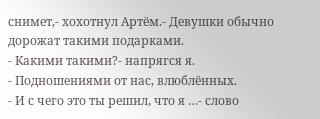снимет,- хохотнул Артём.- Девушки обычно дорожат такими подарками.
- Какими такими?- напрягся я.
- Подношениями от нас, влюблённых.
- И с чего это ты решил, что я …- слово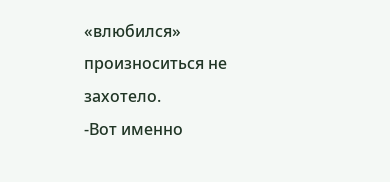«влюбился» произноситься не захотело.
-Вот именно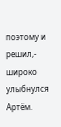поэтому и решил,- широко улыбнулся Артём.